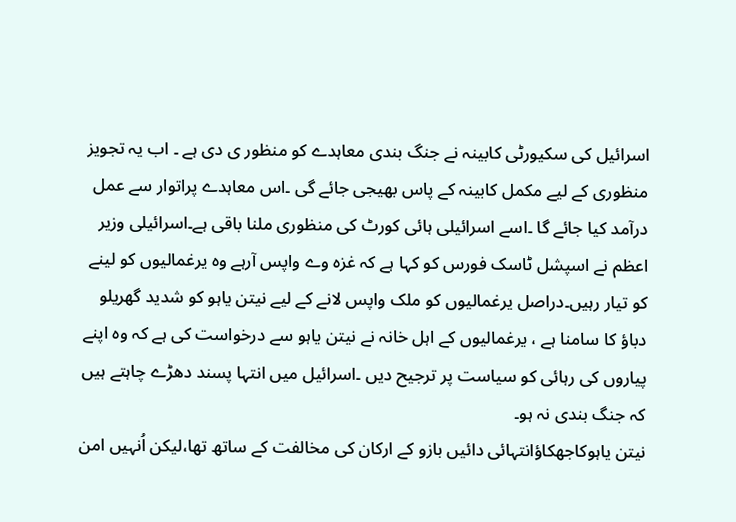اسرائیل کی سکیورٹی کابینہ نے جنگ بندی معاہدے کو منظور ی دی ہے ۔ اب یہ تجویز منظوری کے لیے مکمل کابینہ کے پاس بھیجی جائے گی ۔اس معاہدے پراتوار سے عمل درآمد کیا جائے گا ۔اسے اسرائیلی ہائی کورٹ کی منظوری ملنا باقی ہے۔اسرائیلی وزیر اعظم نے اسپشل ٹاسک فورس کو کہا ہے کہ غزہ وے واپس آرہے وہ یرغمالیوں کو لینے کو تیار رہیں۔دراصل یرغمالیوں کو ملک واپس لانے کے لیے نیتن یاہو کو شدید گھریلو دباؤ کا سامنا ہے ، یرغمالیوں کے اہل خانہ نے نیتن یاہو سے درخواست کی ہے کہ وہ اپنے پیاروں کی رہائی کو سیاست پر ترجیح دیں ۔اسرائیل میں انتہا پسند دھڑے چاہتے ہیں کہ جنگ بندی نہ ہو۔
نیتن یاہوکاجھکاؤانتہائی دائیں بازو کے ارکان کی مخالفت کے ساتھ تھا،لیکن اُنہیں امن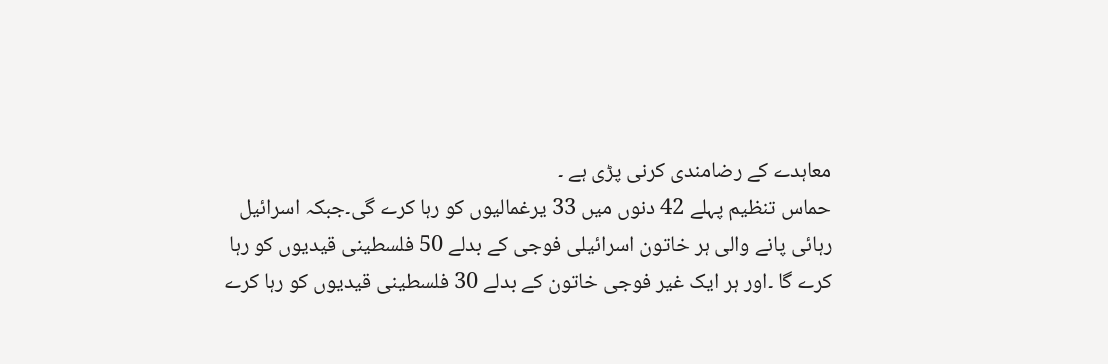معاہدے کے رضامندی کرنی پڑی ہے ۔
حماس تنظیم پہلے 42 دنوں میں 33 یرغمالیوں کو رہا کرے گی۔جبکہ اسرائیل رہائی پانے والی ہر خاتون اسرائیلی فوجی کے بدلے 50 فلسطینی قیدیوں کو رہا کرے گا ۔اور ہر ایک غیر فوجی خاتون کے بدلے 30 فلسطینی قیدیوں کو رہا کرے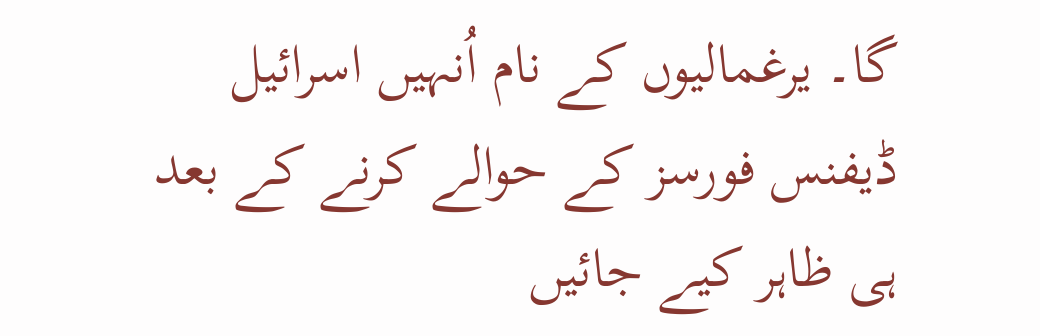گا۔ یرغمالیوں کے نام اُنہیں اسرائیل ڈیفنس فورسز کے حوالے کرنے کے بعد ہی ظاہر کیے جائیں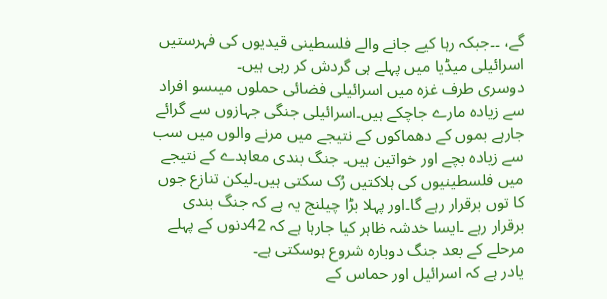گے، ۔۔جبکہ رہا کیے جانے والے فلسطینی قیدیوں کی فہرستیں اسرائیلی میڈیا میں پہلے ہی گردش کر رہی ہیں۔
دوسری طرف غزہ میں اسرائیلی فضائی حملوں میںسو افراد سے زیادہ مارے جاچکے ہیں۔اسرائیلی جنگی جہازوں سے گرائے جارہے بموں کے دھماکوں کے نتیجے میں مرنے والوں میں سب سے زیادہ بچے اور خواتین ہیں۔ جنگ بندی معاہدے کے نتیجے میں فلسطینیوں کی ہلاکتیں رُک سکتی ہیں۔لیکن تنازع جوں کا توں برقرار رہے گا۔اور پہلا بڑا چیلنج یہ ہے کہ جنگ بندی برقرار رہے ۔ایسا خدشہ ظاہر کیا جارہا ہے کہ 42دنوں کے پہلے مرحلے کے بعد جنگ دوبارہ شروع ہوسکتی ہے۔
یادر ہے کہ اسرائیل اور حماس کے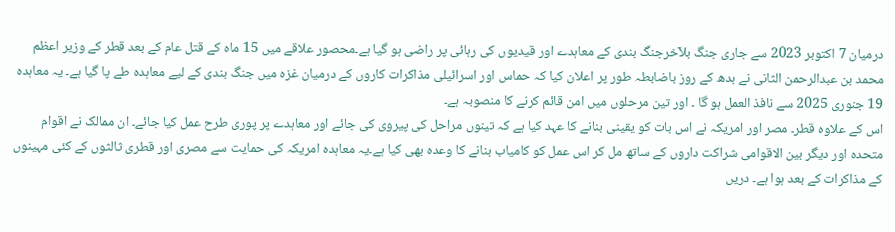درمیان 7 اکتوبر 2023 سے جاری جنگ بلآخرجنگ بندی کے معاہدے اور قیدیوں کی رہائی پر راضی ہو گیا ہے۔محصور علاقے میں 15 ماہ کے قتل عام کے بعد قطر کے وزیر اعظم محمد بن عبدالرحمن الثانی نے بدھ کے روز باضابطہ طور پر اعلان کیا کہ حماس اور اسرائیلی مذاکرات کاروں کے درمیان غزہ میں جنگ بندی کے لیے معاہدہ طے پا گیا ہے۔ یہ معاہدہ 19 جنوری 2025 سے نافذ العمل ہو گا ۔ اور تین مرحلوں میں امن قائم کرنے کا منصوبہ ہے۔
اس کے علاوہ قطر۔ مصر اور امریکہ نے اس بات کو یقینی بنانے کا عہد کیا ہے کہ تینوں مراحل کی پیروی کی جائے اور معاہدے پر پوری طرح عمل کیا جائے۔ ان ممالک نے اقوام متحدہ اور دیگر بین الاقوامی شراکت داروں کے ساتھ مل کر اس عمل کو کامیاب بنانے کا وعدہ بھی کیا ہے۔یہ معاہدہ امریکہ کی حمایت سے مصری اور قطری ثالثوں کے کئی مہینوں کے مذاکرات کے بعد ہوا ہے۔ دریں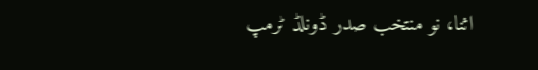اثنا، نو منتخب صدر ڈونلڈ ٹرمپ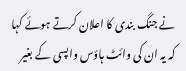نے جنگ بندی کا اعلان کرتے ہوئے کہا کہ یہ ان کی وائٹ ہاؤس واپسی کے بغیر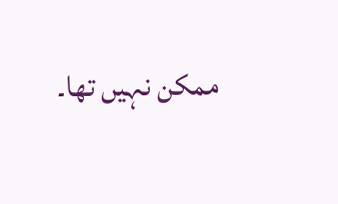ممکن نہیں تھا۔